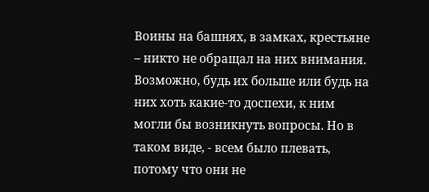Воины на башнях, в замках, крестьяне – никто не обращал на них внимания. Возможно, будь их больше или будь на них хоть какие-то доспехи, к ним могли бы возникнуть вопросы. Но в таком виде, - всем было плевать, потому что они не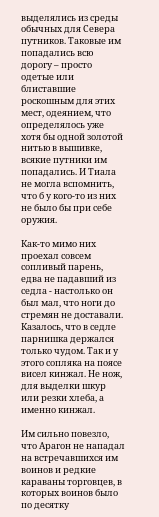выделялись из среды обычных для Севера путников. Таковые им попадались всю дорогу – просто одетые или блиставшие роскошным для этих мест, одеянием, что определялось уже хотя бы одной золотой нитью в вышивке, всякие путники им попадались. И Тиала не могла вспомнить, что б у кого-то из них не было бы при себе оружия.

Как-то мимо них проехал совсем сопливый парень, едва не падавший из седла - настолько он был мал, что ноги до стремян не доставали. Казалось, что в седле парнишка держался только чудом. Так и у этого сопляка на поясе висел кинжал. Не нож, для выделки шкур или резки хлеба, а именно кинжал.

Им сильно повезло, что Арагон не нападал на встречавшихся им воинов и редкие караваны торговцев, в которых воинов было по десятку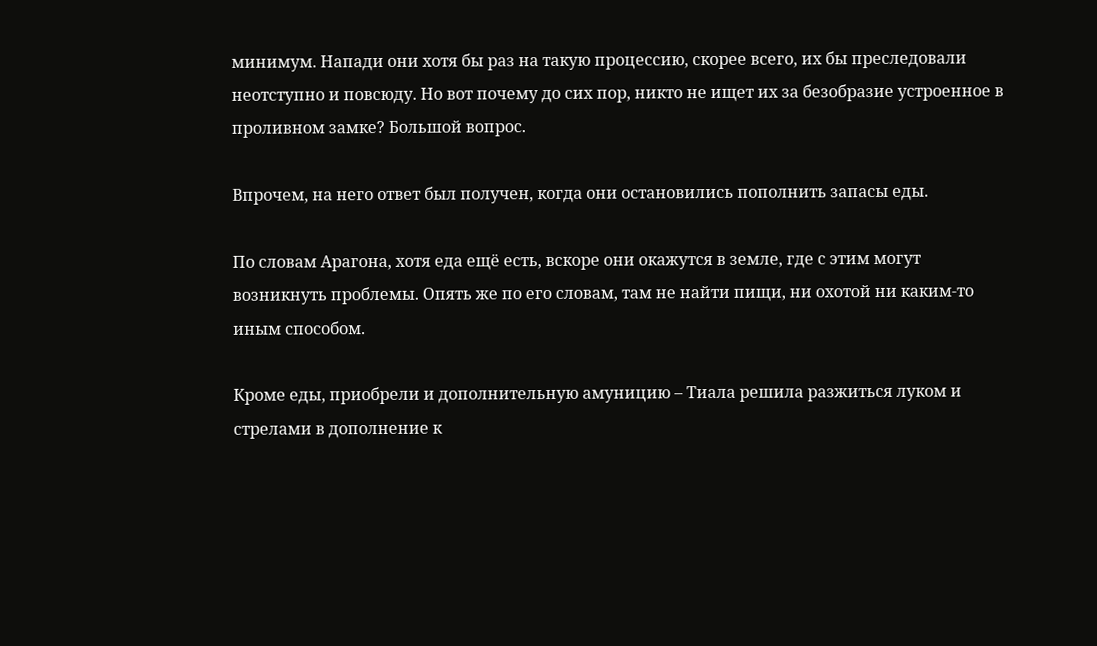минимум. Напади они хотя бы раз на такую процессию, скорее всего, их бы преследовали неотступно и повсюду. Но вот почему до сих пор, никто не ищет их за безобразие устроенное в проливном замке? Большой вопрос.

Впрочем, на него ответ был получен, когда они остановились пополнить запасы еды.

По словам Арагона, хотя еда ещё есть, вскоре они окажутся в земле, где с этим могут возникнуть проблемы. Опять же по его словам, там не найти пищи, ни охотой ни каким-то иным способом.

Кроме еды, приобрели и дополнительную амуницию – Тиала решила разжиться луком и стрелами в дополнение к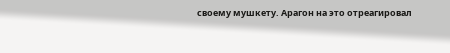своему мушкету. Арагон на это отреагировал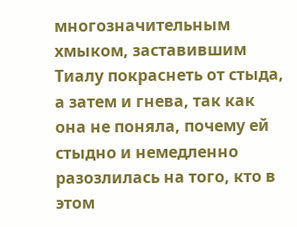многозначительным хмыком, заставившим Тиалу покраснеть от стыда, а затем и гнева, так как она не поняла, почему ей стыдно и немедленно разозлилась на того, кто в этом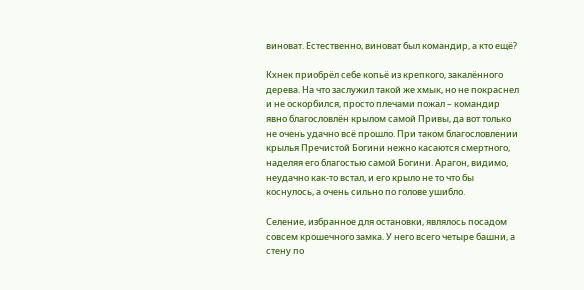виноват. Естественно, виноват был командир, а кто ещё?

Кхнек приобрёл себе копьё из крепкого, закалённого дерева. На что заслужил такой же хмык, но не покраснел и не оскорбился, просто плечами пожал – командир явно благословлён крылом самой Привы, да вот только не очень удачно всё прошло. При таком благословлении крылья Пречистой Богини нежно касаются смертного, наделяя его благостью самой Богини. Арагон, видимо, неудачно как-то встал, и его крыло не то что бы коснулось, а очень сильно по голове ушибло.

Селение, избранное для остановки, являлось посадом совсем крошечного замка. У него всего четыре башни, а стену по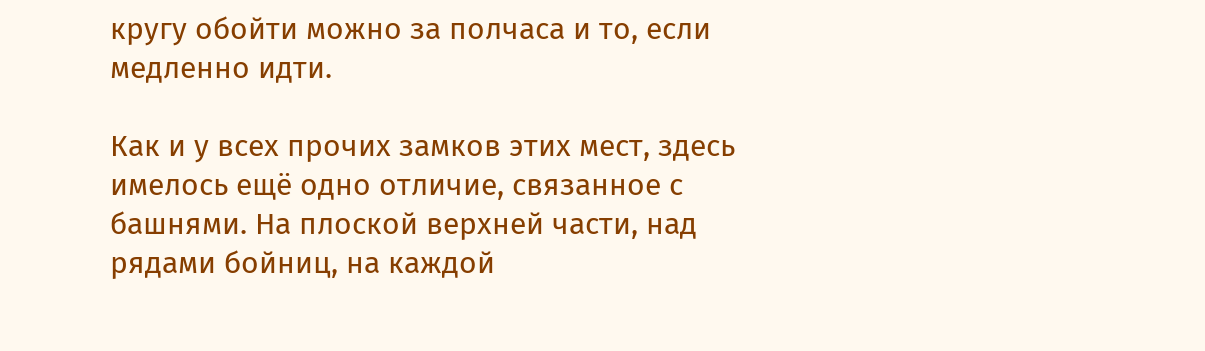кругу обойти можно за полчаса и то, если медленно идти.

Как и у всех прочих замков этих мест, здесь имелось ещё одно отличие, связанное с башнями. На плоской верхней части, над рядами бойниц, на каждой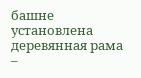башне установлена деревянная рама –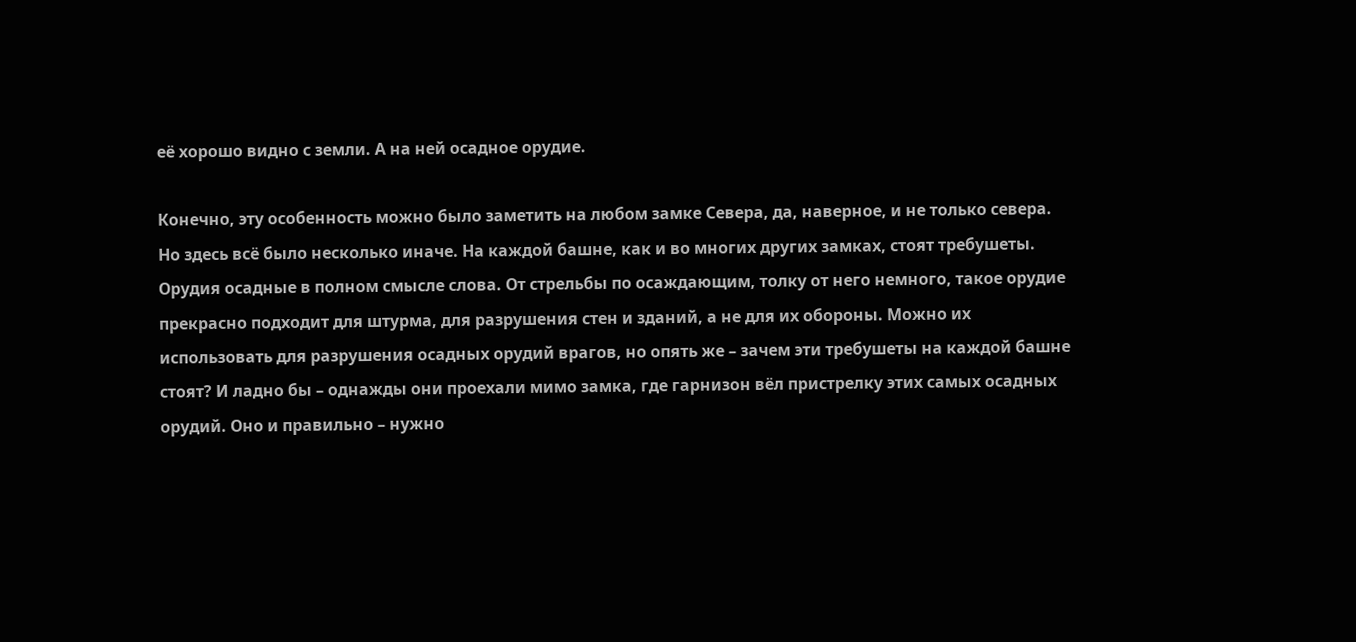её хорошо видно с земли. А на ней осадное орудие.

Конечно, эту особенность можно было заметить на любом замке Севера, да, наверное, и не только севера. Но здесь всё было несколько иначе. На каждой башне, как и во многих других замках, стоят требушеты. Орудия осадные в полном смысле слова. От стрельбы по осаждающим, толку от него немного, такое орудие прекрасно подходит для штурма, для разрушения стен и зданий, а не для их обороны. Можно их использовать для разрушения осадных орудий врагов, но опять же – зачем эти требушеты на каждой башне стоят? И ладно бы – однажды они проехали мимо замка, где гарнизон вёл пристрелку этих самых осадных орудий. Оно и правильно – нужно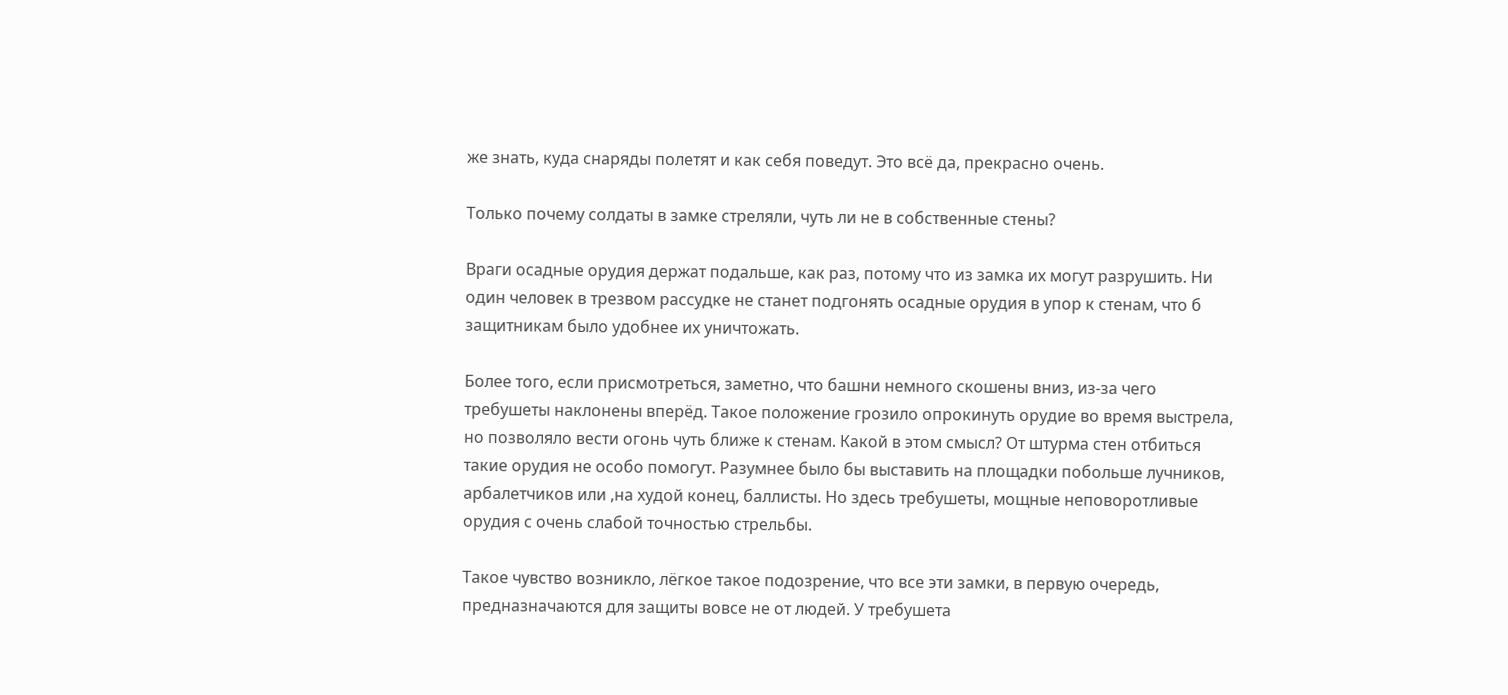же знать, куда снаряды полетят и как себя поведут. Это всё да, прекрасно очень.

Только почему солдаты в замке стреляли, чуть ли не в собственные стены?

Враги осадные орудия держат подальше, как раз, потому что из замка их могут разрушить. Ни один человек в трезвом рассудке не станет подгонять осадные орудия в упор к стенам, что б защитникам было удобнее их уничтожать.

Более того, если присмотреться, заметно, что башни немного скошены вниз, из-за чего требушеты наклонены вперёд. Такое положение грозило опрокинуть орудие во время выстрела, но позволяло вести огонь чуть ближе к стенам. Какой в этом смысл? От штурма стен отбиться такие орудия не особо помогут. Разумнее было бы выставить на площадки побольше лучников, арбалетчиков или ,на худой конец, баллисты. Но здесь требушеты, мощные неповоротливые орудия с очень слабой точностью стрельбы.

Такое чувство возникло, лёгкое такое подозрение, что все эти замки, в первую очередь, предназначаются для защиты вовсе не от людей. У требушета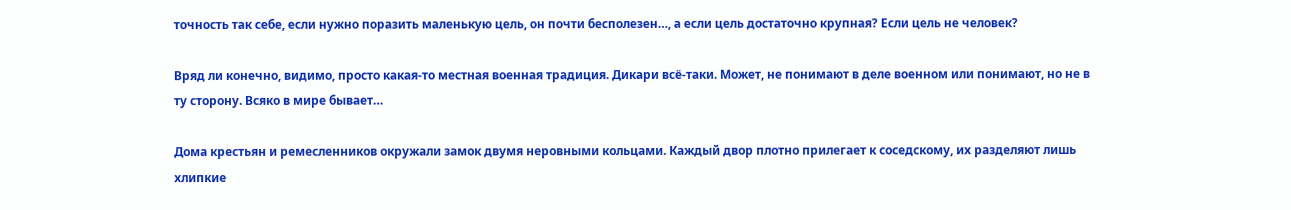точность так себе, если нужно поразить маленькую цель, он почти бесполезен…, а если цель достаточно крупная? Если цель не человек?

Вряд ли конечно, видимо, просто какая-то местная военная традиция. Дикари всё-таки. Может, не понимают в деле военном или понимают, но не в ту сторону. Всяко в мире бывает…

Дома крестьян и ремесленников окружали замок двумя неровными кольцами. Каждый двор плотно прилегает к соседскому, их разделяют лишь хлипкие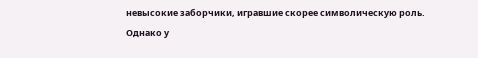невысокие заборчики, игравшие скорее символическую роль. Однако у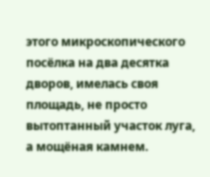этого микроскопического посёлка на два десятка дворов, имелась своя площадь, не просто вытоптанный участок луга, а мощёная камнем.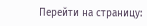Перейти на страницу: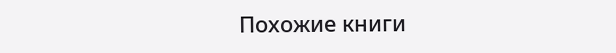Похожие книги